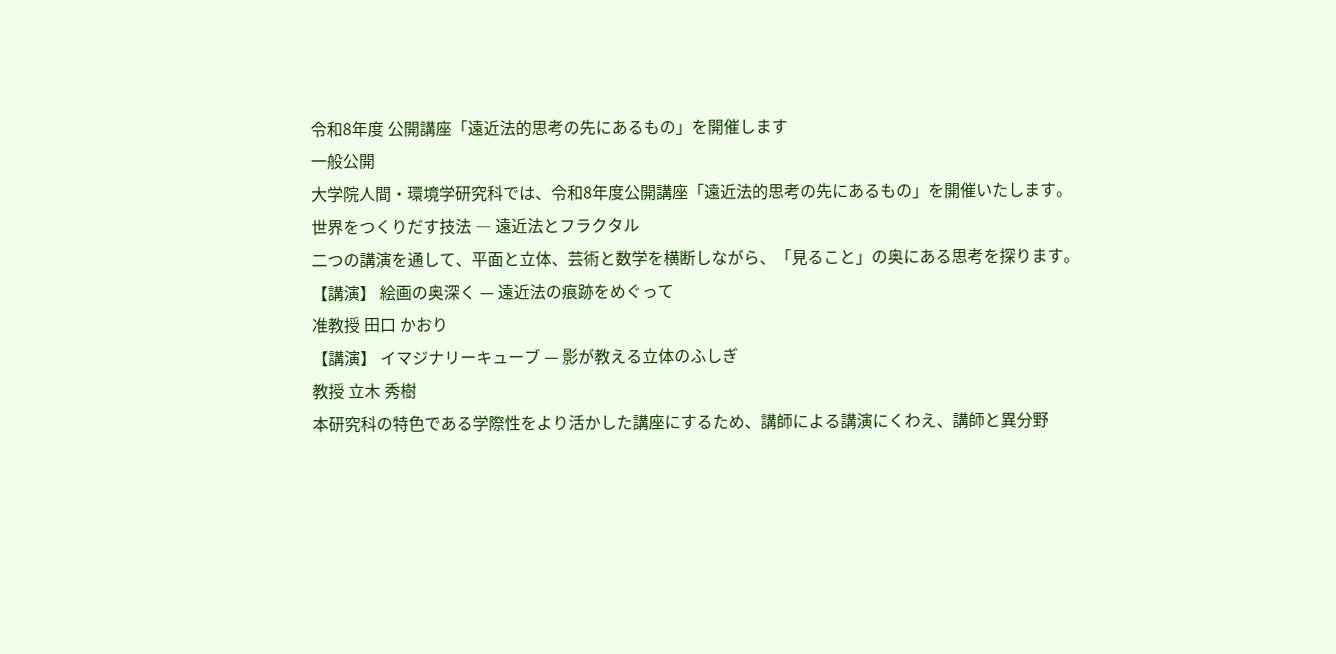令和8年度 公開講座「遠近法的思考の先にあるもの」を開催します
一般公開
大学院人間・環境学研究科では、令和8年度公開講座「遠近法的思考の先にあるもの」を開催いたします。
世界をつくりだす技法 ― 遠近法とフラクタル
二つの講演を通して、平面と立体、芸術と数学を横断しながら、「見ること」の奥にある思考を探ります。
【講演】 絵画の奥深く — 遠近法の痕跡をめぐって
准教授 田口 かおり
【講演】 イマジナリーキューブ — 影が教える立体のふしぎ
教授 立木 秀樹
本研究科の特色である学際性をより活かした講座にするため、講師による講演にくわえ、講師と異分野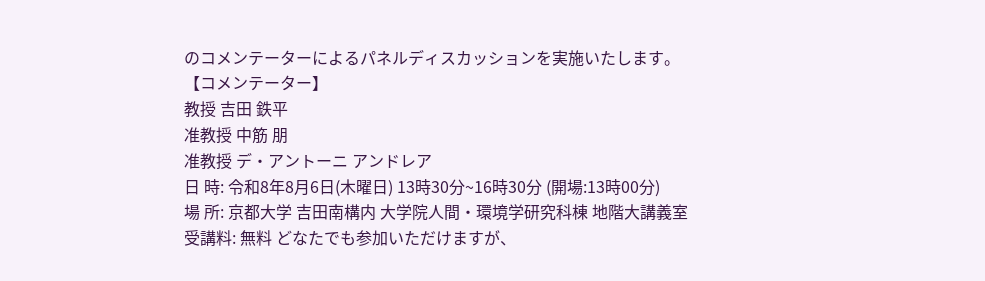のコメンテーターによるパネルディスカッションを実施いたします。
【コメンテーター】
教授 吉田 鉄平
准教授 中筋 朋
准教授 デ・アントーニ アンドレア
日 時: 令和8年8月6日(木曜日) 13時30分~16時30分 (開場:13時00分)
場 所: 京都大学 吉田南構内 大学院人間・環境学研究科棟 地階大講義室
受講料: 無料 どなたでも参加いただけますが、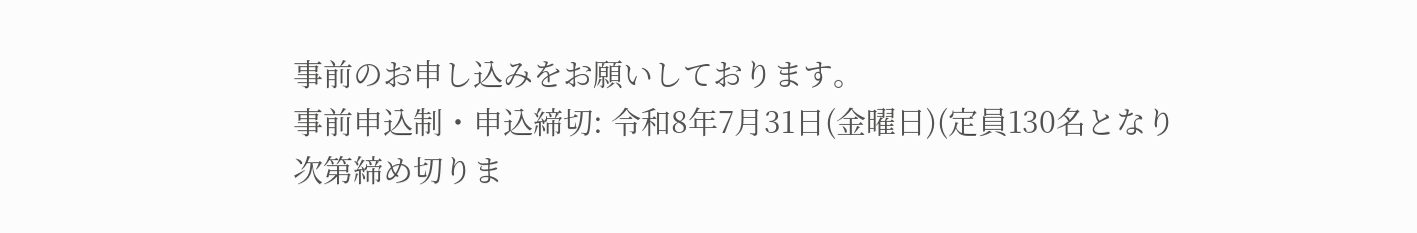事前のお申し込みをお願いしております。
事前申込制・申込締切: 令和8年7月31日(金曜日)(定員130名となり次第締め切りま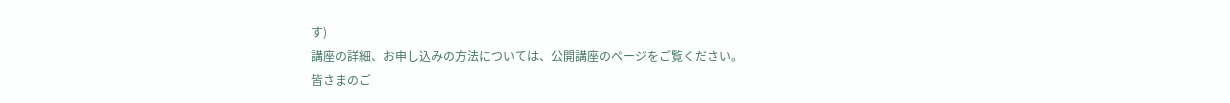す)
講座の詳細、お申し込みの方法については、公開講座のページをご覧ください。
皆さまのご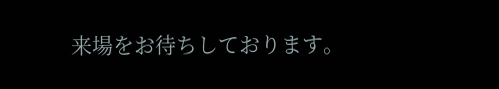来場をお待ちしております。